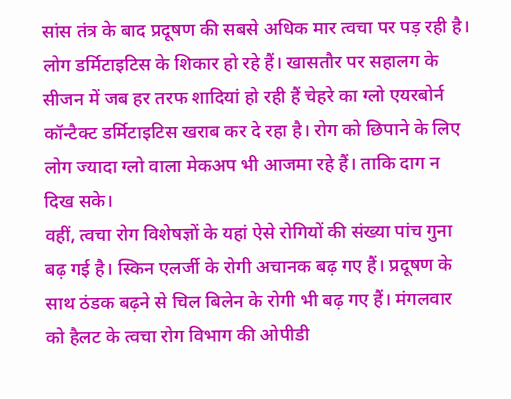सांस तंत्र के बाद प्रदूषण की सबसे अधिक मार त्वचा पर पड़ रही है। लोग डर्मिटाइटिस के शिकार हो रहे हैं। खासतौर पर सहालग के सीजन में जब हर तरफ शादियां हो रही हैं चेहरे का ग्लो एयरबोर्न कॉन्टैक्ट डर्मिटाइटिस खराब कर दे रहा है। रोग को छिपाने के लिए लोग ज्यादा ग्लो वाला मेकअप भी आजमा रहे हैं। ताकि दाग न दिख सके।
वहीं, त्वचा रोग विशेषज्ञों के यहां ऐसे रोगियों की संख्या पांच गुना बढ़ गई है। स्किन एलर्जी के रोगी अचानक बढ़ गए हैं। प्रदूषण के साथ ठंडक बढ़ने से चिल बिलेन के रोगी भी बढ़ गए हैं। मंगलवार को हैलट के त्वचा रोग विभाग की ओपीडी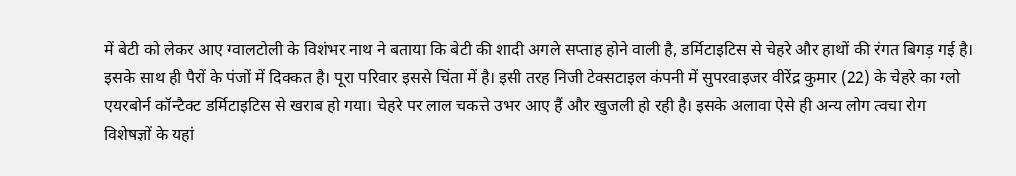में बेटी को लेकर आए ग्वालटोली के विशंभर नाथ ने बताया कि बेटी की शादी अगले सप्ताह होने वाली है, डर्मिटाइटिस से चेहरे और हाथों की रंगत बिगड़ गई है।
इसके साथ ही पैरों के पंजों में दिक्कत है। पूरा परिवार इससे चिंता में है। इसी तरह निजी टेक्सटाइल कंपनी में सुपरवाइजर वीरेंद्र कुमार (22) के चेहरे का ग्लो एयरबोर्न कॉन्टैक्ट डर्मिटाइटिस से खराब हो गया। चेहरे पर लाल चकत्ते उभर आए हैं और खुजली हो रही है। इसके अलावा ऐसे ही अन्य लोग त्वचा रोग विशेषज्ञों के यहां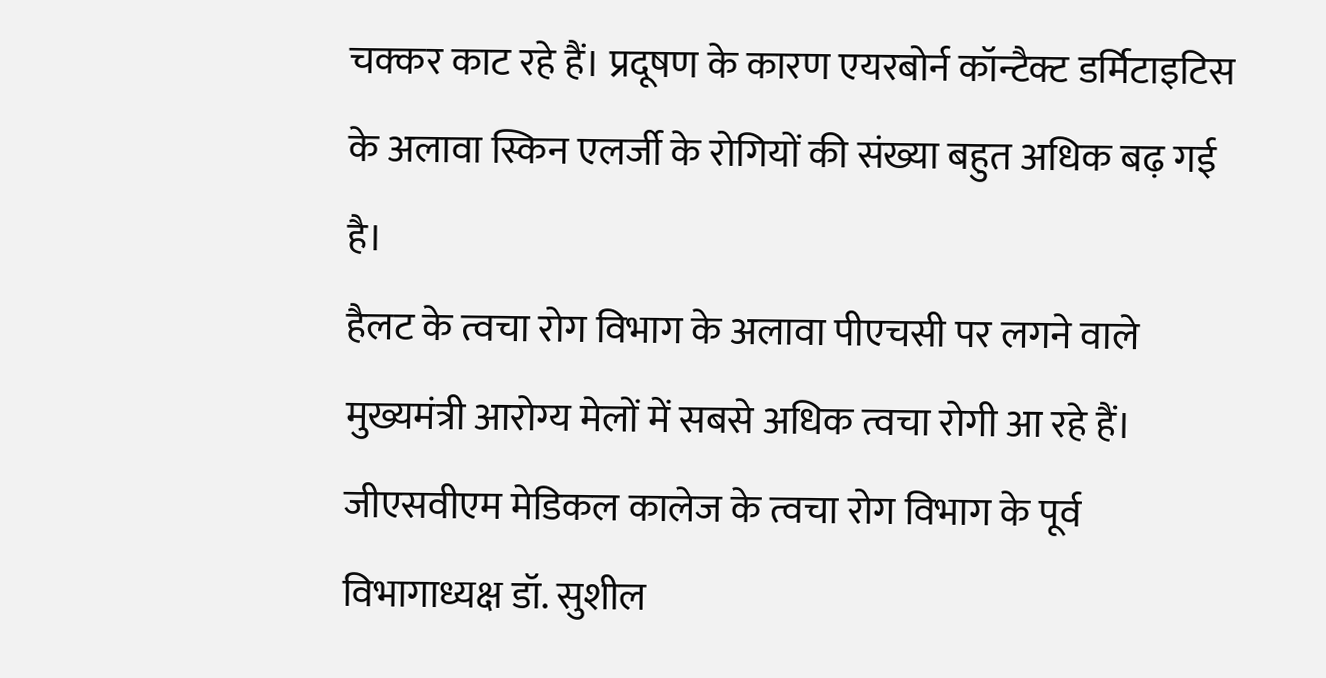चक्कर काट रहे हैं। प्रदूषण के कारण एयरबोर्न कॉन्टैक्ट डर्मिटाइटिस के अलावा स्किन एलर्जी के रोगियों की संख्या बहुत अधिक बढ़ गई है।
हैलट के त्वचा रोग विभाग के अलावा पीएचसी पर लगने वाले मुख्यमंत्री आरोग्य मेलों में सबसे अधिक त्वचा रोगी आ रहे हैं। जीएसवीएम मेडिकल कालेज के त्वचा रोग विभाग के पूर्व विभागाध्यक्ष डॉ. सुशील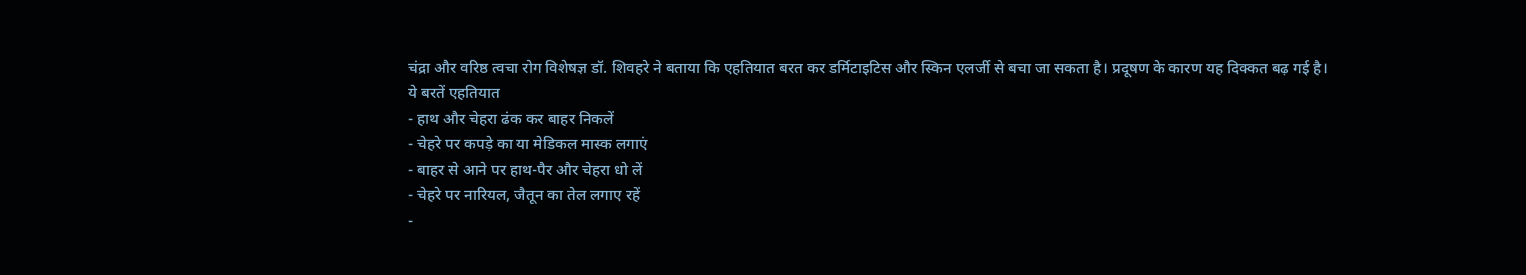चंद्रा और वरिष्ठ त्वचा रोग विशेषज्ञ डॉ. शिवहरे ने बताया कि एहतियात बरत कर डर्मिटाइटिस और स्किन एलर्जी से बचा जा सकता है। प्रदूषण के कारण यह दिक्कत बढ़ गई है।
ये बरतें एहतियात
- हाथ और चेहरा ढंक कर बाहर निकलें
- चेहरे पर कपड़े का या मेडिकल मास्क लगाएं
- बाहर से आने पर हाथ-पैर और चेहरा धो लें
- चेहरे पर नारियल, जैतून का तेल लगाए रहें
-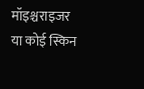मॉइश्चराइजर या कोई स्किन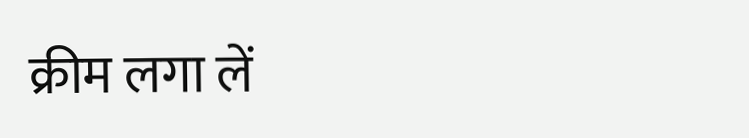क्रीम लगा लें